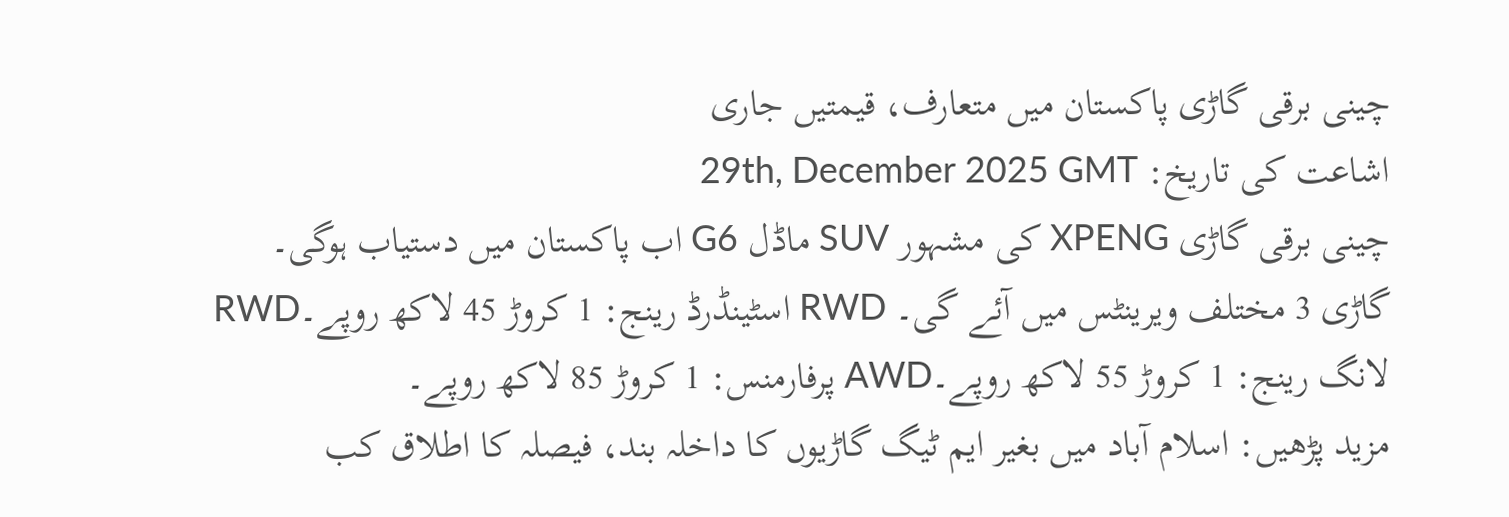چینی برقی گاڑی پاکستان میں متعارف، قیمتیں جاری
اشاعت کی تاریخ: 29th, December 2025 GMT
چینی برقی گاڑی XPENG کی مشہور SUV ماڈل G6 اب پاکستان میں دستیاب ہوگی۔ گاڑی 3 مختلف ویرینٹس میں آئے گی۔ RWD اسٹینڈرڈ رینج: 1 کروڑ 45 لاکھ روپے۔RWD لانگ رینج: 1 کروڑ 55 لاکھ روپے۔AWD پرفارمنس: 1 کروڑ 85 لاکھ روپے۔
مزید پڑھیں: اسلام آباد میں بغیر ایم ٹیگ گاڑیوں کا داخلہ بند، فیصلہ کا اطلاق کب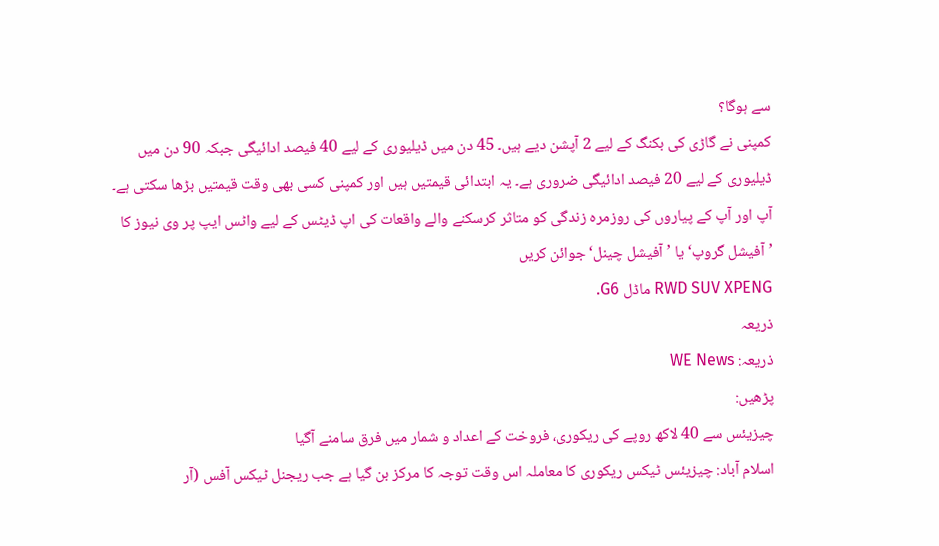سے ہوگا؟
کمپنی نے گاڑی کی بکنگ کے لیے 2 آپشن دیے ہیں۔ 45 دن میں ڈیلیوری کے لیے 40 فیصد ادائیگی جبکہ 90 دن میں ڈیلیوری کے لیے 20 فیصد ادائیگی ضروری ہے۔ یہ ابتدائی قیمتیں ہیں اور کمپنی کسی بھی وقت قیمتیں بڑھا سکتی ہے۔
آپ اور آپ کے پیاروں کی روزمرہ زندگی کو متاثر کرسکنے والے واقعات کی اپ ڈیٹس کے لیے واٹس ایپ پر وی نیوز کا ’آفیشل گروپ‘ یا ’آفیشل چینل‘ جوائن کریں
RWD SUV XPENG ماڈل G6.
ذریعہ
ذریعہ: WE News
پڑھیں:
چیزیئس سے 40 لاکھ روپے کی ریکوری، فروخت کے اعداد و شمار میں فرق سامنے آگیا
اسلام آباد: چیزیئس ٹیکس ریکوری کا معاملہ اس وقت توجہ کا مرکز بن گیا ہے جب ریجنل ٹیکس آفس (آر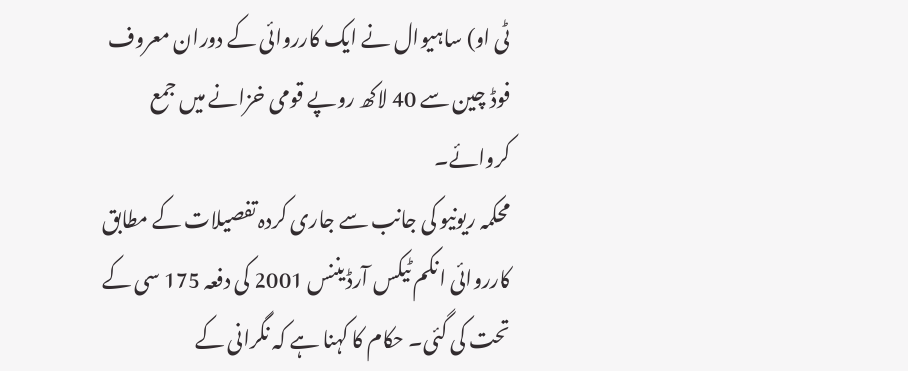ٹی او) ساہیوال نے ایک کارروائی کے دوران معروف فوڈ چین سے 40 لاکھ روپے قومی خزانے میں جمع کروائے۔
محکمہ ریونیو کی جانب سے جاری کردہ تفصیلات کے مطابق کارروائی انکم ٹیکس آرڈیننس 2001 کی دفعہ 175 سی کے تحت کی گئی۔ حکام کا کہنا ہے کہ نگرانی کے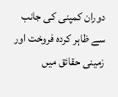دوران کمپنی کی جانب سے ظاہر کردہ فروخت اور زمینی حقائق میں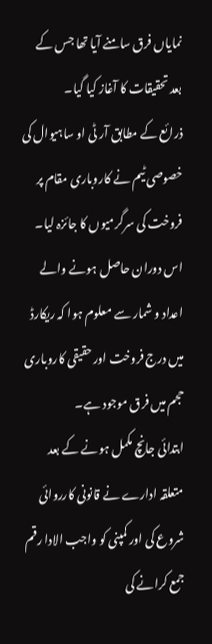نمایاں فرق سامنے آیا تھا جس کے بعد تحقیقات کا آغاز کیا گیا۔
ذرائع کے مطابق آر ٹی او ساہیوال کی خصوصی ٹیم نے کاروباری مقام پر فروخت کی سرگرمیوں کا جائزہ لیا۔ اس دوران حاصل ہونے والے اعداد و شمار سے معلوم ہوا کہ ریکارڈ میں درج فروخت اور حقیقی کاروباری حجم میں فرق موجود ہے۔
ابتدائی جانچ مکمل ہونے کے بعد متعلقہ ادارے نے قانونی کارروائی شروع کی اور کمپنی کو واجب الادا رقم جمع کرانے کی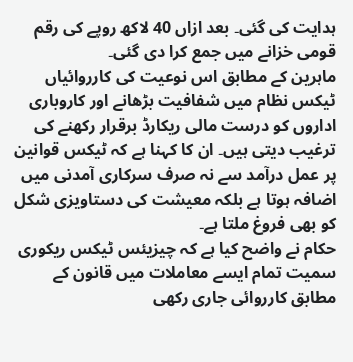ہدایت کی گئی۔ بعد ازاں 40 لاکھ روپے کی رقم قومی خزانے میں جمع کرا دی گئی۔
ماہرین کے مطابق اس نوعیت کی کارروائیاں ٹیکس نظام میں شفافیت بڑھانے اور کاروباری اداروں کو درست مالی ریکارڈ برقرار رکھنے کی ترغیب دیتی ہیں۔ ان کا کہنا ہے کہ ٹیکس قوانین پر عمل درآمد سے نہ صرف سرکاری آمدنی میں اضافہ ہوتا ہے بلکہ معیشت کی دستاویزی شکل کو بھی فروغ ملتا ہے۔
حکام نے واضح کیا ہے کہ چیزیئس ٹیکس ریکوری سمیت تمام ایسے معاملات میں قانون کے مطابق کارروائی جاری رکھی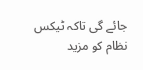جائے گی تاکہ ٹیکس نظام کو مزید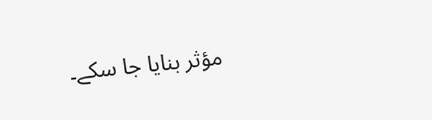مؤثر بنایا جا سکے۔